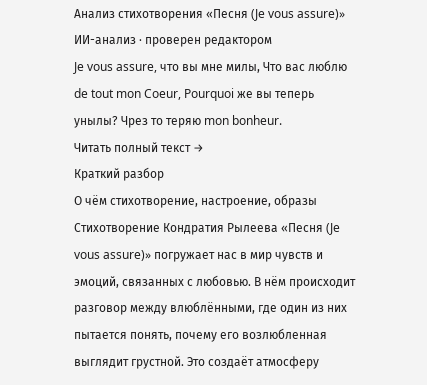Анализ стихотворения «Песня (Je vous assure)»
ИИ-анализ · проверен редактором
Je vous assure, что вы мне милы, Что вас люблю de tout mon Coeur, Pourquoi же вы теперь унылы? Чрез то теряю mon bonheur.
Читать полный текст →
Краткий разбор
О чём стихотворение, настроение, образы
Стихотворение Кондратия Рылеева «Песня (Je vous assure)» погружает нас в мир чувств и эмоций, связанных с любовью. В нём происходит разговор между влюблёнными, где один из них пытается понять, почему его возлюбленная выглядит грустной. Это создаёт атмосферу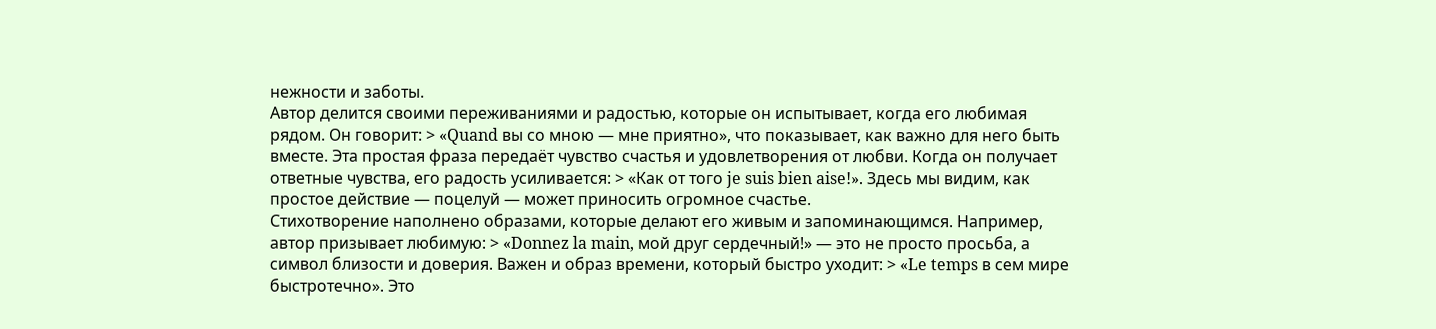нежности и заботы.
Автор делится своими переживаниями и радостью, которые он испытывает, когда его любимая рядом. Он говорит: > «Quand вы со мною — мне приятно», что показывает, как важно для него быть вместе. Эта простая фраза передаёт чувство счастья и удовлетворения от любви. Когда он получает ответные чувства, его радость усиливается: > «Как от того je suis bien aise!». Здесь мы видим, как простое действие — поцелуй — может приносить огромное счастье.
Стихотворение наполнено образами, которые делают его живым и запоминающимся. Например, автор призывает любимую: > «Donnez la main, мой друг сердечный!» — это не просто просьба, а символ близости и доверия. Важен и образ времени, который быстро уходит: > «Le temps в сем мире быстротечно». Это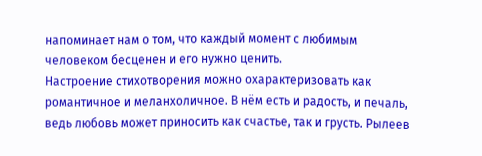напоминает нам о том, что каждый момент с любимым человеком бесценен и его нужно ценить.
Настроение стихотворения можно охарактеризовать как романтичное и меланхоличное. В нём есть и радость, и печаль, ведь любовь может приносить как счастье, так и грусть. Рылеев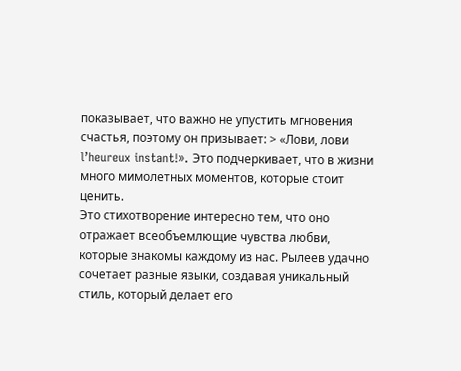показывает, что важно не упустить мгновения счастья, поэтому он призывает: > «Лови, лови l’heureux instant!». Это подчеркивает, что в жизни много мимолетных моментов, которые стоит ценить.
Это стихотворение интересно тем, что оно отражает всеобъемлющие чувства любви, которые знакомы каждому из нас. Рылеев удачно сочетает разные языки, создавая уникальный стиль, который делает его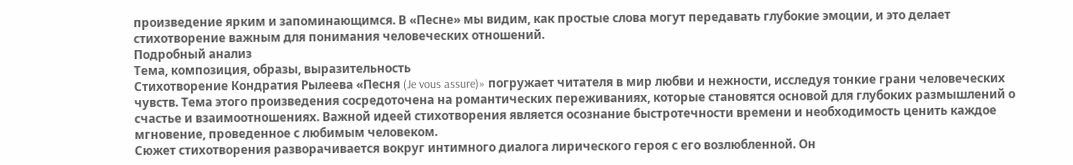произведение ярким и запоминающимся. В «Песне» мы видим, как простые слова могут передавать глубокие эмоции, и это делает стихотворение важным для понимания человеческих отношений.
Подробный анализ
Тема, композиция, образы, выразительность
Стихотворение Кондратия Рылеева «Песня (Je vous assure)» погружает читателя в мир любви и нежности, исследуя тонкие грани человеческих чувств. Тема этого произведения сосредоточена на романтических переживаниях, которые становятся основой для глубоких размышлений о счастье и взаимоотношениях. Важной идеей стихотворения является осознание быстротечности времени и необходимость ценить каждое мгновение, проведенное с любимым человеком.
Сюжет стихотворения разворачивается вокруг интимного диалога лирического героя с его возлюбленной. Он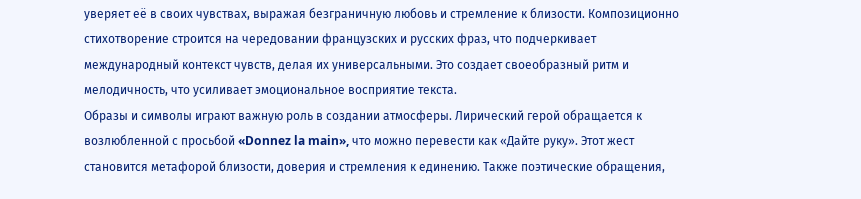уверяет её в своих чувствах, выражая безграничную любовь и стремление к близости. Композиционно стихотворение строится на чередовании французских и русских фраз, что подчеркивает международный контекст чувств, делая их универсальными. Это создает своеобразный ритм и мелодичность, что усиливает эмоциональное восприятие текста.
Образы и символы играют важную роль в создании атмосферы. Лирический герой обращается к возлюбленной с просьбой «Donnez la main», что можно перевести как «Дайте руку». Этот жест становится метафорой близости, доверия и стремления к единению. Также поэтические обращения,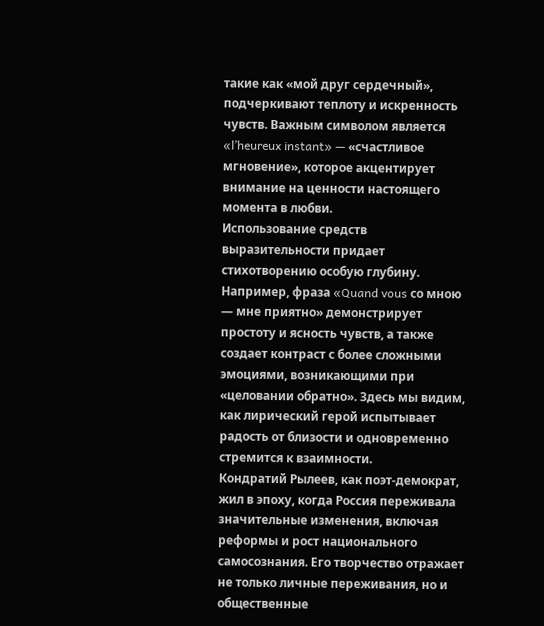такие как «мой друг сердечный», подчеркивают теплоту и искренность чувств. Важным символом является «l’heureux instant» — «счастливое мгновение», которое акцентирует внимание на ценности настоящего момента в любви.
Использование средств выразительности придает стихотворению особую глубину. Например, фраза «Quand vous со мною — мне приятно» демонстрирует простоту и ясность чувств, а также создает контраст с более сложными эмоциями, возникающими при «целовании обратно». Здесь мы видим, как лирический герой испытывает радость от близости и одновременно стремится к взаимности.
Кондратий Рылеев, как поэт-демократ, жил в эпоху, когда Россия переживала значительные изменения, включая реформы и рост национального самосознания. Его творчество отражает не только личные переживания, но и общественные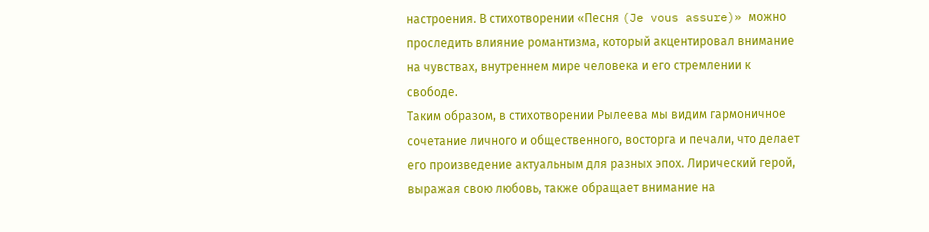настроения. В стихотворении «Песня (Je vous assure)» можно проследить влияние романтизма, который акцентировал внимание на чувствах, внутреннем мире человека и его стремлении к свободе.
Таким образом, в стихотворении Рылеева мы видим гармоничное сочетание личного и общественного, восторга и печали, что делает его произведение актуальным для разных эпох. Лирический герой, выражая свою любовь, также обращает внимание на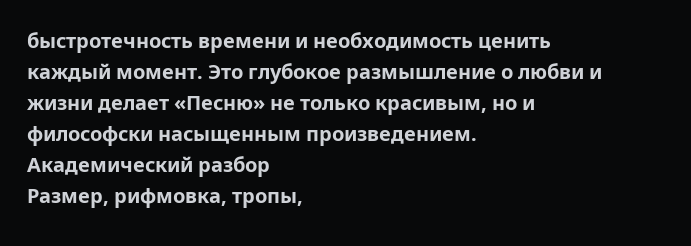быстротечность времени и необходимость ценить каждый момент. Это глубокое размышление о любви и жизни делает «Песню» не только красивым, но и философски насыщенным произведением.
Академический разбор
Размер, рифмовка, тропы,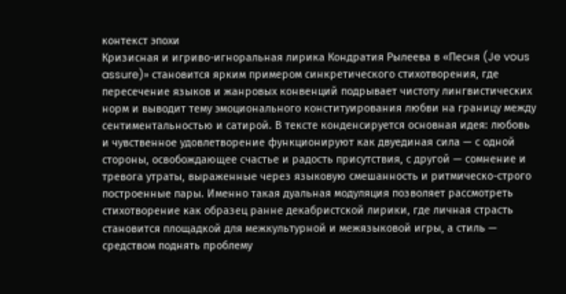контекст эпохи
Кризисная и игриво-игноральная лирика Кондратия Рылеева в «Песня (Je vous assure)» становится ярким примером синкретического стихотворения, где пересечение языков и жанровых конвенций подрывает чистоту лингвистических норм и выводит тему эмоционального конституирования любви на границу между сентиментальностью и сатирой. В тексте конденсируется основная идея: любовь и чувственное удовлетворение функционируют как двуединая сила — с одной стороны, освобождающее счастье и радость присутствия, с другой — сомнение и тревога утраты, выраженные через языковую смешанность и ритмическо-строго построенные пары. Именно такая дуальная модуляция позволяет рассмотреть стихотворение как образец ранне декабристской лирики, где личная страсть становится площадкой для межкультурной и межязыковой игры, а стиль — средством поднять проблему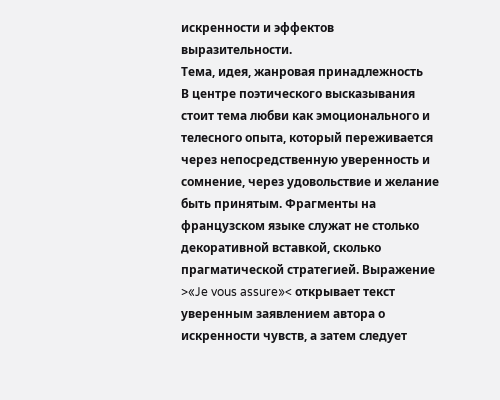искренности и эффектов выразительности.
Тема, идея, жанровая принадлежность
В центре поэтического высказывания стоит тема любви как эмоционального и телесного опыта, который переживается через непосредственную уверенность и сомнение, через удовольствие и желание быть принятым. Фрагменты на французском языке служат не столько декоративной вставкой, сколько прагматической стратегией. Выражение >«Je vous assure»< открывает текст уверенным заявлением автора о искренности чувств, а затем следует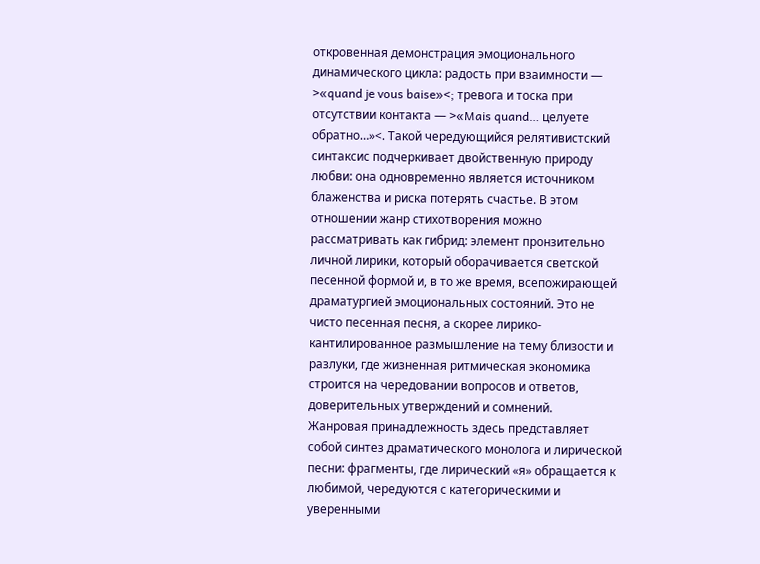откровенная демонстрация эмоционального динамического цикла: радость при взаимности — >«quand je vous baise»<; тревога и тоска при отсутствии контакта — >«Mais quand… целуете обратно…»<. Такой чередующийся релятивистский синтаксис подчеркивает двойственную природу любви: она одновременно является источником блаженства и риска потерять счастье. В этом отношении жанр стихотворения можно рассматривать как гибрид: элемент пронзительно личной лирики, который оборачивается светской песенной формой и, в то же время, всепожирающей драматургией эмоциональных состояний. Это не чисто песенная песня, а скорее лирико-кантилированное размышление на тему близости и разлуки, где жизненная ритмическая экономика строится на чередовании вопросов и ответов, доверительных утверждений и сомнений.
Жанровая принадлежность здесь представляет собой синтез драматического монолога и лирической песни: фрагменты, где лирический «я» обращается к любимой, чередуются с категорическими и уверенными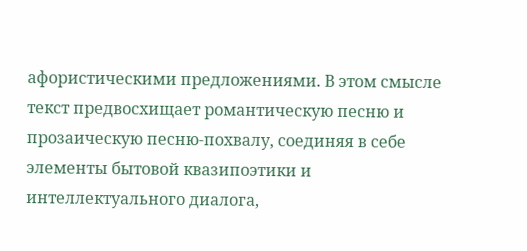афористическими предложениями. В этом смысле текст предвосхищает романтическую песню и прозаическую песню-похвалу, соединяя в себе элементы бытовой квазипоэтики и интеллектуального диалога,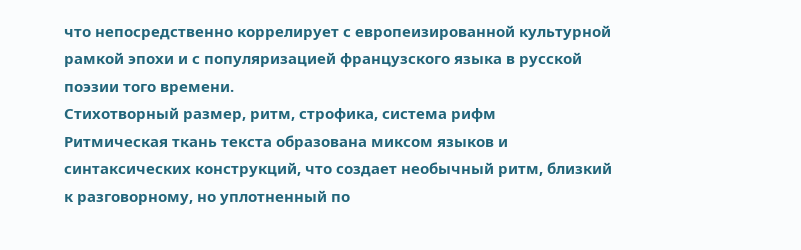что непосредственно коррелирует с европеизированной культурной рамкой эпохи и с популяризацией французского языка в русской поэзии того времени.
Стихотворный размер, ритм, строфика, система рифм
Ритмическая ткань текста образована миксом языков и синтаксических конструкций, что создает необычный ритм, близкий к разговорному, но уплотненный по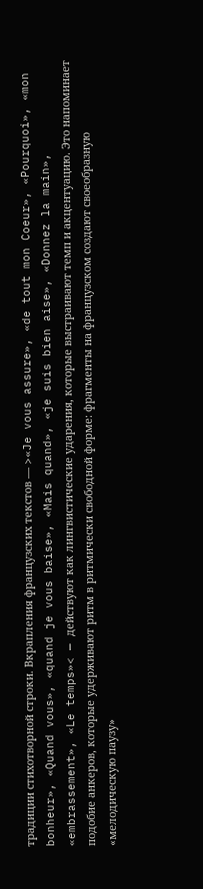традиции стихотворной строки. Вкрапления французских текстов — >«Je vous assure», «de tout mon Coeur», «Pourquoi», «mon bonheur», «Quand vous», «quand je vous baise», «Mais quand», «je suis bien aise», «Donnez la main», «embrassement», «Le temps»< — действуют как лингвистические ударения, которые выстраивают темп и акцентуацию. Это напоминает подобие анкеров, которые удерживают ритм в ритмически свободной форме: фрагменты на французском создают своеобразную «мелодическую паузу»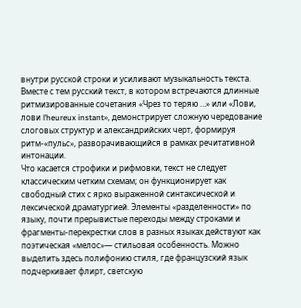внутри русской строки и усиливают музыкальность текста. Вместе с тем русский текст, в котором встречаются длинные ритмизированные сочетания «Чрез то теряю …» или «Лови, лови l’heureux instant», демонстрирует сложную чередование слоговых структур и александрийских черт, формируя ритм-«пульс», разворачивающийся в рамках речитативной интонации.
Что касается строфики и рифмовки, текст не следует классическим четким схемам; он функционирует как свободный стих с ярко выраженной синтаксической и лексической драматургией. Элементы «разделенности» по языку, почти прерывистые переходы между строками и фрагменты-перекрестки слов в разных языках действуют как поэтическая «мелос»— стильовая особенность. Можно выделить здесь полифонию стиля, где французский язык подчеркивает флирт, светскую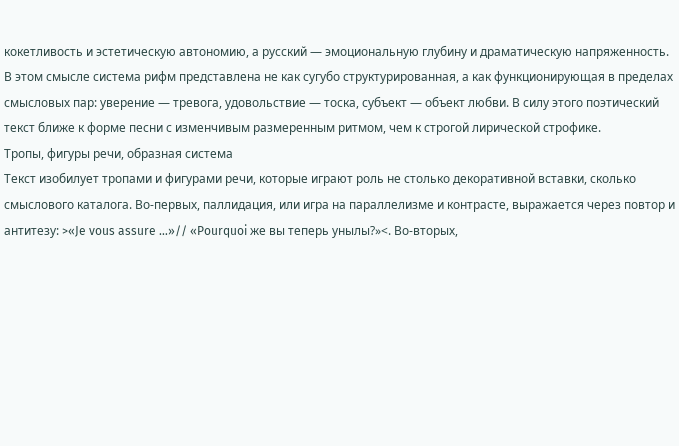кокетливость и эстетическую автономию, а русский — эмоциональную глубину и драматическую напряженность. В этом смысле система рифм представлена не как сугубо структурированная, а как функционирующая в пределах смысловых пар: уверение — тревога, удовольствие — тоска, субъект — объект любви. В силу этого поэтический текст ближе к форме песни с изменчивым размеренным ритмом, чем к строгой лирической строфике.
Тропы, фигуры речи, образная система
Текст изобилует тропами и фигурами речи, которые играют роль не столько декоративной вставки, сколько смыслового каталога. Во-первых, паллидация, или игра на параллелизме и контрасте, выражается через повтор и антитезу: >«Je vous assure …»// «Pourquoi же вы теперь унылы?»<. Во-вторых,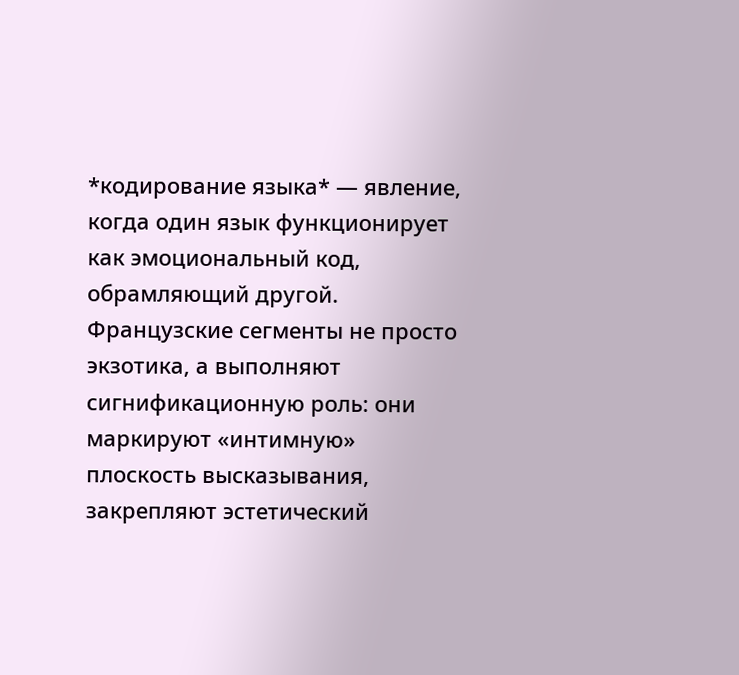*кодирование языка* — явление, когда один язык функционирует как эмоциональный код, обрамляющий другой. Французские сегменты не просто экзотика, а выполняют сигнификационную роль: они маркируют «интимную» плоскость высказывания, закрепляют эстетический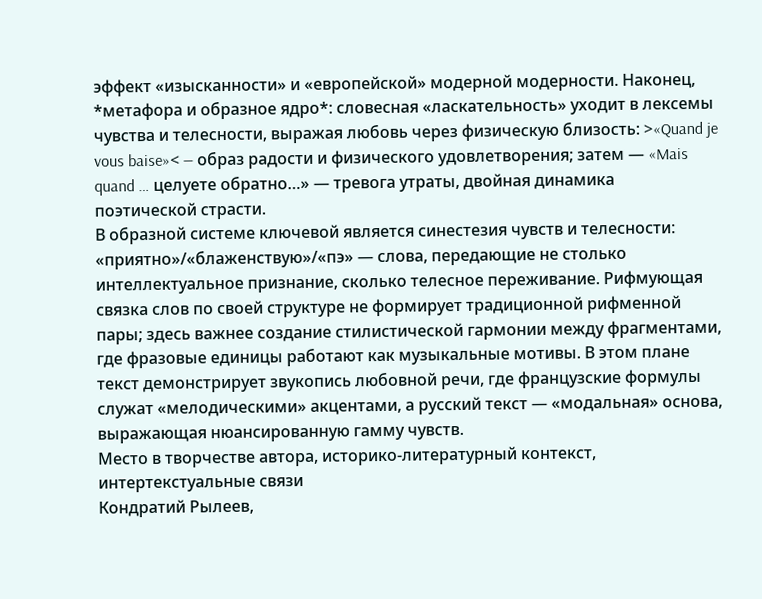эффект «изысканности» и «европейской» модерной модерности. Наконец, *метафора и образное ядро*: словесная «ласкательность» уходит в лексемы чувства и телесности, выражая любовь через физическую близость: >«Quand je vous baise»< — образ радости и физического удовлетворения; затем — «Mais quand … целуете обратно…» — тревога утраты, двойная динамика поэтической страсти.
В образной системе ключевой является синестезия чувств и телесности: «приятно»/«блаженствую»/«пэ» — слова, передающие не столько интеллектуальное признание, сколько телесное переживание. Рифмующая связка слов по своей структуре не формирует традиционной рифменной пары; здесь важнее создание стилистической гармонии между фрагментами, где фразовые единицы работают как музыкальные мотивы. В этом плане текст демонстрирует звукопись любовной речи, где французские формулы служат «мелодическими» акцентами, а русский текст — «модальная» основа, выражающая нюансированную гамму чувств.
Место в творчестве автора, историко-литературный контекст, интертекстуальные связи
Кондратий Рылеев,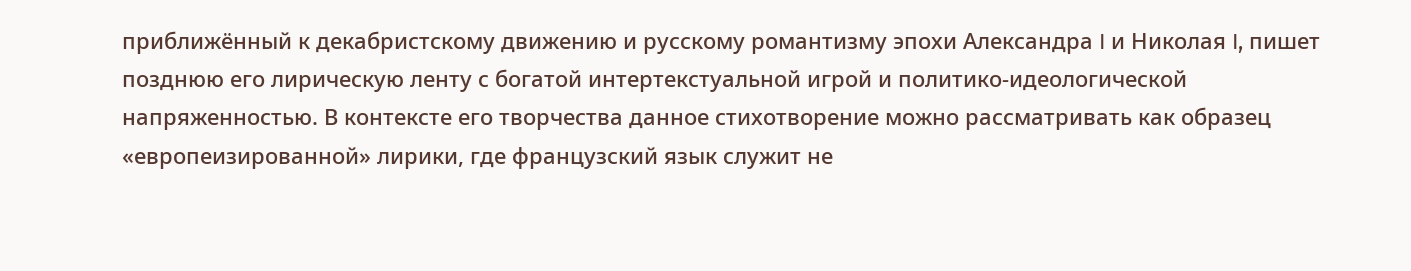приближённый к декабристскому движению и русскому романтизму эпохи Александра I и Николая I, пишет позднюю его лирическую ленту с богатой интертекстуальной игрой и политико-идеологической напряженностью. В контексте его творчества данное стихотворение можно рассматривать как образец «европеизированной» лирики, где французский язык служит не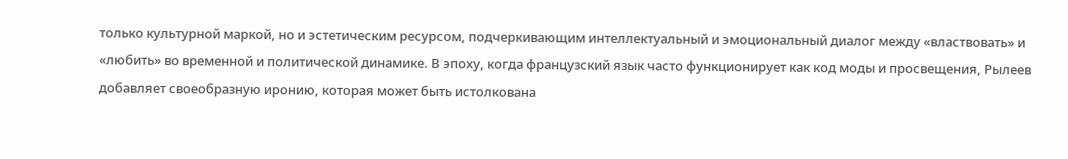только культурной маркой, но и эстетическим ресурсом, подчеркивающим интеллектуальный и эмоциональный диалог между «властвовать» и «любить» во временной и политической динамике. В эпоху, когда французский язык часто функционирует как код моды и просвещения, Рылеев добавляет своеобразную иронию, которая может быть истолкована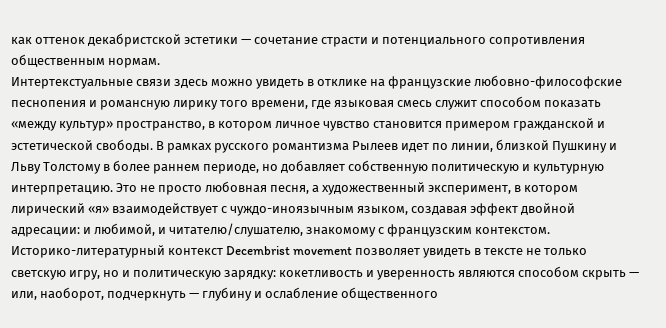как оттенок декабристской эстетики — сочетание страсти и потенциального сопротивления общественным нормам.
Интертекстуальные связи здесь можно увидеть в отклике на французские любовно-философские песнопения и романсную лирику того времени, где языковая смесь служит способом показать «между культур» пространство, в котором личное чувство становится примером гражданской и эстетической свободы. В рамках русского романтизма Рылеев идет по линии, близкой Пушкину и Льву Толстому в более раннем периоде, но добавляет собственную политическую и культурную интерпретацию. Это не просто любовная песня, а художественный эксперимент, в котором лирический «я» взаимодействует с чуждо-иноязычным языком, создавая эффект двойной адресации: и любимой, и читателю/слушателю, знакомому с французским контекстом.
Историко-литературный контекст Decembrist movement позволяет увидеть в тексте не только светскую игру, но и политическую зарядку: кокетливость и уверенность являются способом скрыть — или, наоборот, подчеркнуть — глубину и ослабление общественного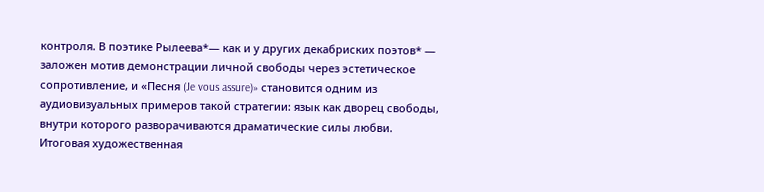контроля. В поэтике Рылеева*— как и у других декабриских поэтов* — заложен мотив демонстрации личной свободы через эстетическое сопротивление, и «Песня (Je vous assure)» становится одним из аудиовизуальных примеров такой стратегии: язык как дворец свободы, внутри которого разворачиваются драматические силы любви.
Итоговая художественная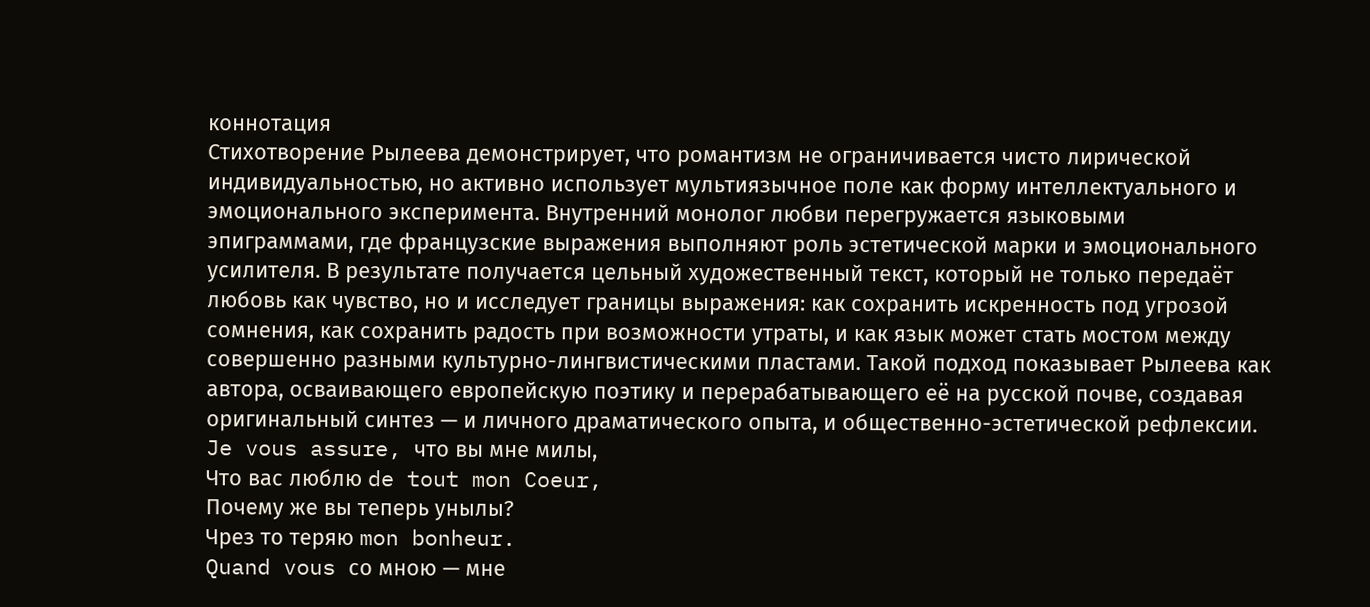коннотация
Стихотворение Рылеева демонстрирует, что романтизм не ограничивается чисто лирической индивидуальностью, но активно использует мультиязычное поле как форму интеллектуального и эмоционального эксперимента. Внутренний монолог любви перегружается языковыми эпиграммами, где французские выражения выполняют роль эстетической марки и эмоционального усилителя. В результате получается цельный художественный текст, который не только передаёт любовь как чувство, но и исследует границы выражения: как сохранить искренность под угрозой сомнения, как сохранить радость при возможности утраты, и как язык может стать мостом между совершенно разными культурно-лингвистическими пластами. Такой подход показывает Рылеева как автора, осваивающего европейскую поэтику и перерабатывающего её на русской почве, создавая оригинальный синтез — и личного драматического опыта, и общественно-эстетической рефлексии.
Je vous assure, что вы мне милы,
Что вас люблю de tout mon Coeur,
Почему же вы теперь унылы?
Чрез то теряю mon bonheur.
Quand vous со мною — мне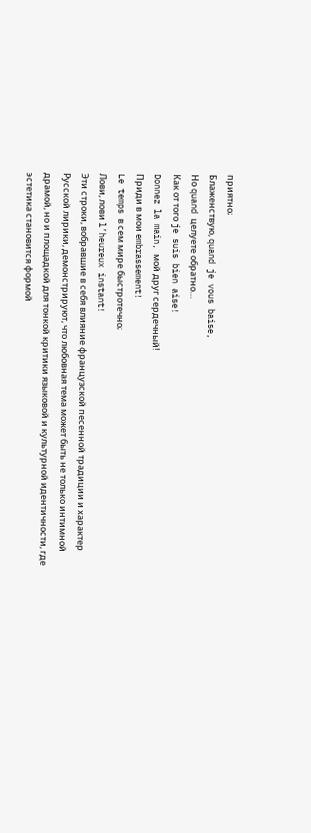приятно;
Блаженствую, quand je vous baise,
Но quand целуете обратно…
Как от того je suis bien aise!
Donnez la main, мой друг сердечный!
Приди в мои embrassement!
Le temps в сем мире быстротечно;
Лови, лови l’heureux instant!
Эти строки, вобравшие в себя влияние французской песенной традиции и характер Русской лирики, демонстрируют, что любовная тема может быть не только интимной драмой, но и площадкой для тонкой критики языковой и культурной идентичности, где эстетика становится формой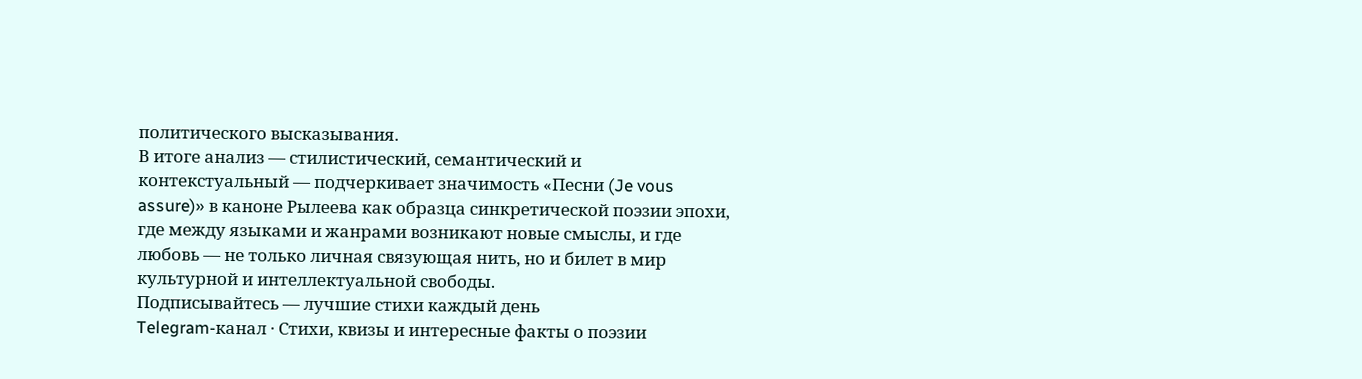политического высказывания.
В итоге анализ — стилистический, семантический и контекстуальный — подчеркивает значимость «Песни (Je vous assure)» в каноне Рылеева как образца синкретической поэзии эпохи, где между языками и жанрами возникают новые смыслы, и где любовь — не только личная связующая нить, но и билет в мир культурной и интеллектуальной свободы.
Подписывайтесь — лучшие стихи каждый день
Telegram-канал · Стихи, квизы и интересные факты о поэзии